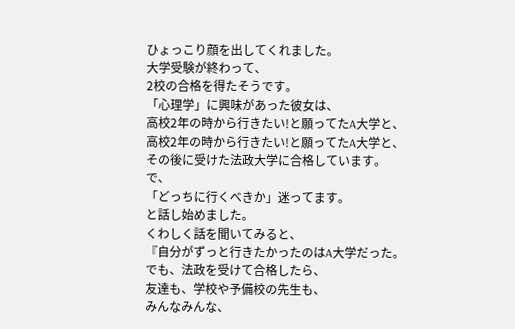ひょっこり顔を出してくれました。
大学受験が終わって、
2校の合格を得たそうです。
「心理学」に興味があった彼女は、
高校2年の時から行きたい!と願ってたA大学と、
高校2年の時から行きたい!と願ってたA大学と、
その後に受けた法政大学に合格しています。
で、
「どっちに行くべきか」迷ってます。
と話し始めました。
くわしく話を聞いてみると、
『自分がずっと行きたかったのはA大学だった。
でも、法政を受けて合格したら、
友達も、学校や予備校の先生も、
みんなみんな、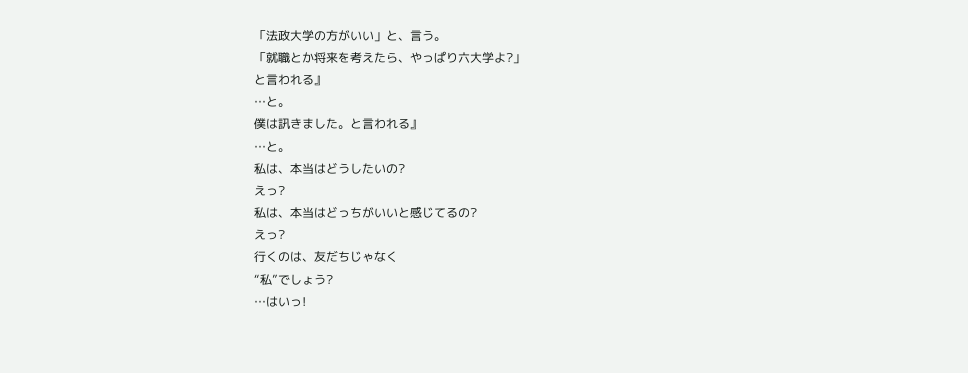「法政大学の方がいい」と、言う。
「就職とか将来を考えたら、やっぱり六大学よ?」
と言われる』
…と。
僕は訊きました。と言われる』
…と。
私は、本当はどうしたいの?
えっ?
私は、本当はどっちがいいと感じてるの?
えっ?
行くのは、友だちじゃなく
“私”でしょう?
…はいっ!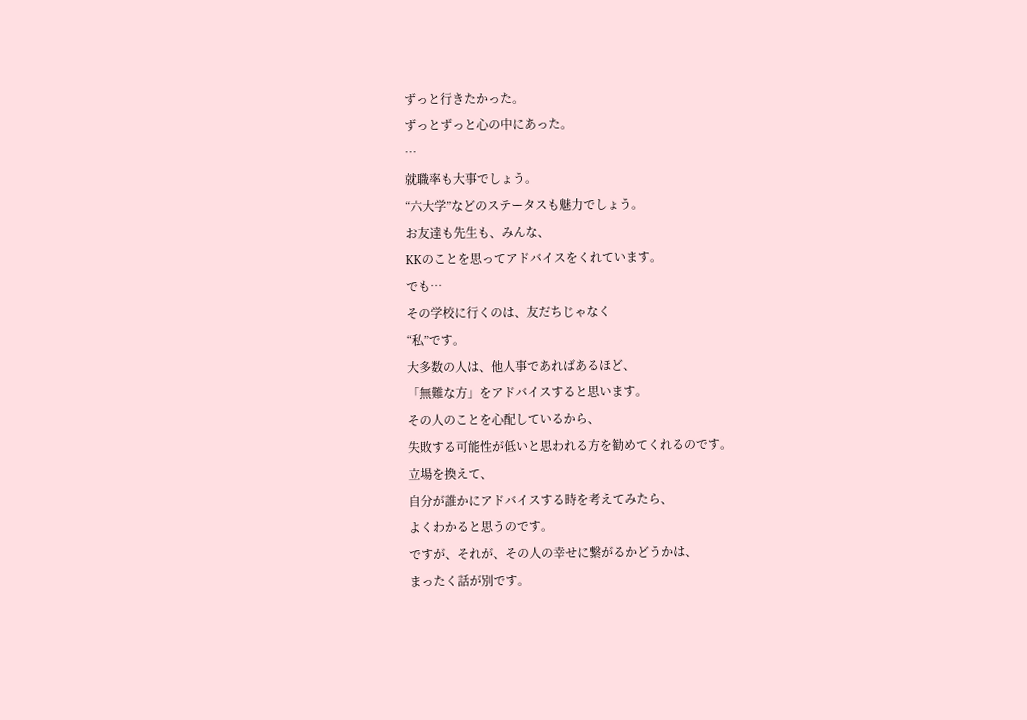ずっと行きたかった。
ずっとずっと心の中にあった。
…
就職率も大事でしょう。
“六大学”などのステータスも魅力でしょう。
お友達も先生も、みんな、
KKのことを思ってアドバイスをくれています。
でも…
その学校に行くのは、友だちじゃなく
“私”です。
大多数の人は、他人事であればあるほど、
「無難な方」をアドバイスすると思います。
その人のことを心配しているから、
失敗する可能性が低いと思われる方を勧めてくれるのです。
立場を換えて、
自分が誰かにアドバイスする時を考えてみたら、
よくわかると思うのです。
ですが、それが、その人の幸せに繋がるかどうかは、
まったく話が別です。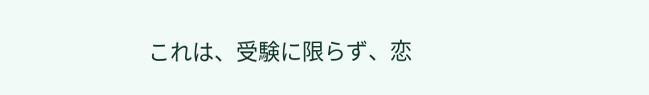これは、受験に限らず、恋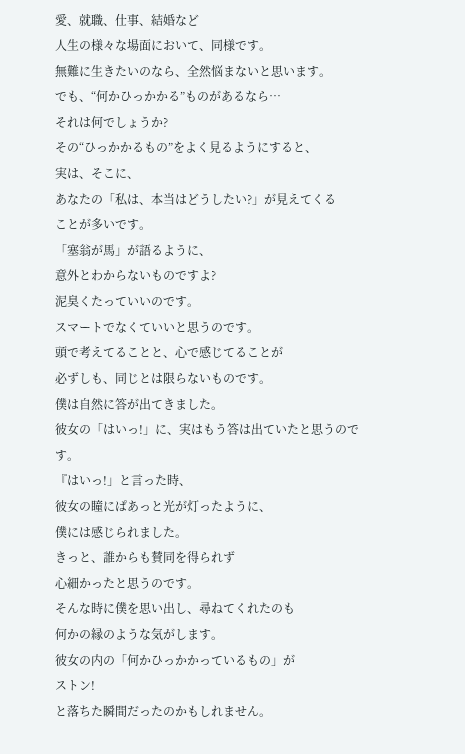愛、就職、仕事、結婚など
人生の様々な場面において、同様です。
無難に生きたいのなら、全然悩まないと思います。
でも、“何かひっかかる”ものがあるなら…
それは何でしょうか?
その“ひっかかるもの”をよく見るようにすると、
実は、そこに、
あなたの「私は、本当はどうしたい?」が見えてくる
ことが多いです。
「塞翁が馬」が語るように、
意外とわからないものですよ?
泥臭くたっていいのです。
スマートでなくていいと思うのです。
頭で考えてることと、心で感じてることが
必ずしも、同じとは限らないものです。
僕は自然に答が出てきました。
彼女の「はいっ!」に、実はもう答は出ていたと思うのです。
『はいっ!」と言った時、
彼女の瞳にぱあっと光が灯ったように、
僕には感じられました。
きっと、誰からも賛同を得られず
心細かったと思うのです。
そんな時に僕を思い出し、尋ねてくれたのも
何かの縁のような気がします。
彼女の内の「何かひっかかっているもの」が
ストン!
と落ちた瞬間だったのかもしれません。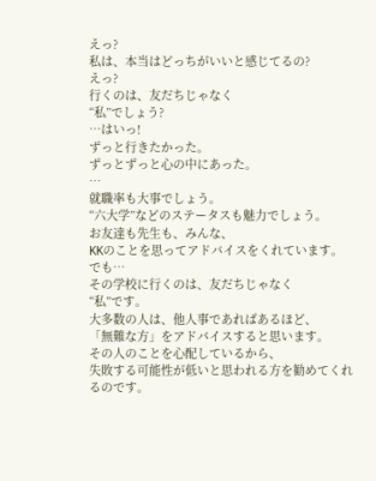えっ?
私は、本当はどっちがいいと感じてるの?
えっ?
行くのは、友だちじゃなく
“私”でしょう?
…はいっ!
ずっと行きたかった。
ずっとずっと心の中にあった。
…
就職率も大事でしょう。
“六大学”などのステータスも魅力でしょう。
お友達も先生も、みんな、
KKのことを思ってアドバイスをくれています。
でも…
その学校に行くのは、友だちじゃなく
“私”です。
大多数の人は、他人事であればあるほど、
「無難な方」をアドバイスすると思います。
その人のことを心配しているから、
失敗する可能性が低いと思われる方を勧めてくれるのです。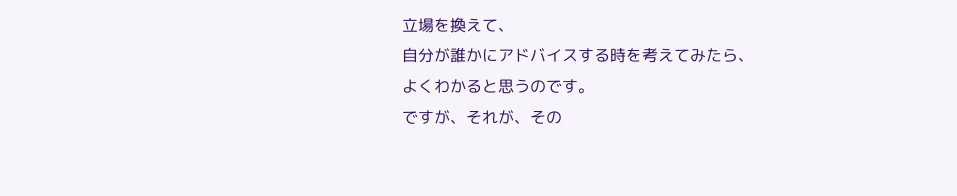立場を換えて、
自分が誰かにアドバイスする時を考えてみたら、
よくわかると思うのです。
ですが、それが、その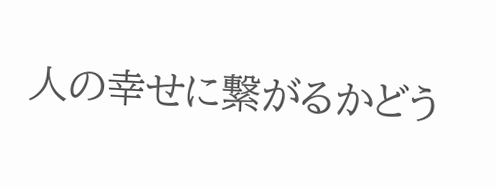人の幸せに繋がるかどう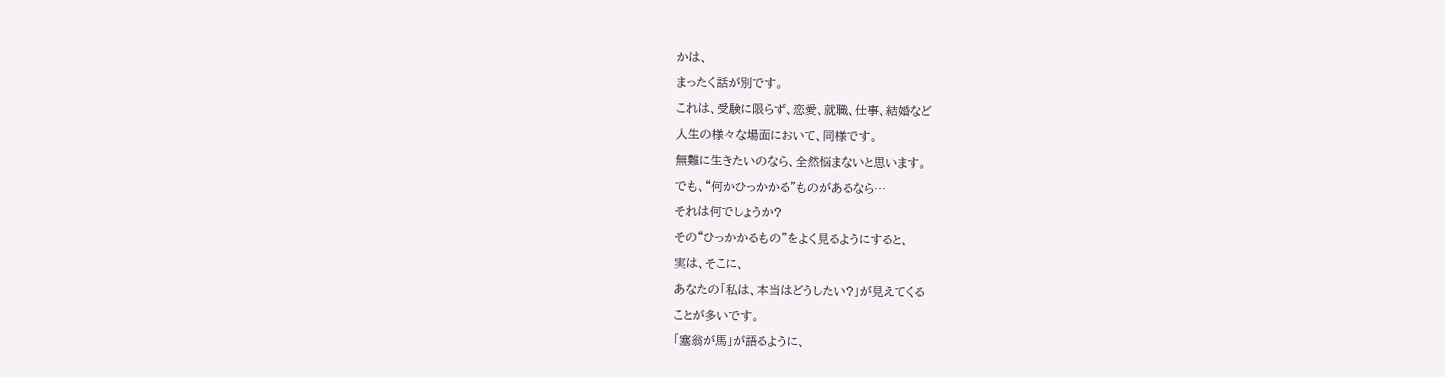かは、
まったく話が別です。
これは、受験に限らず、恋愛、就職、仕事、結婚など
人生の様々な場面において、同様です。
無難に生きたいのなら、全然悩まないと思います。
でも、“何かひっかかる”ものがあるなら…
それは何でしょうか?
その“ひっかかるもの”をよく見るようにすると、
実は、そこに、
あなたの「私は、本当はどうしたい?」が見えてくる
ことが多いです。
「塞翁が馬」が語るように、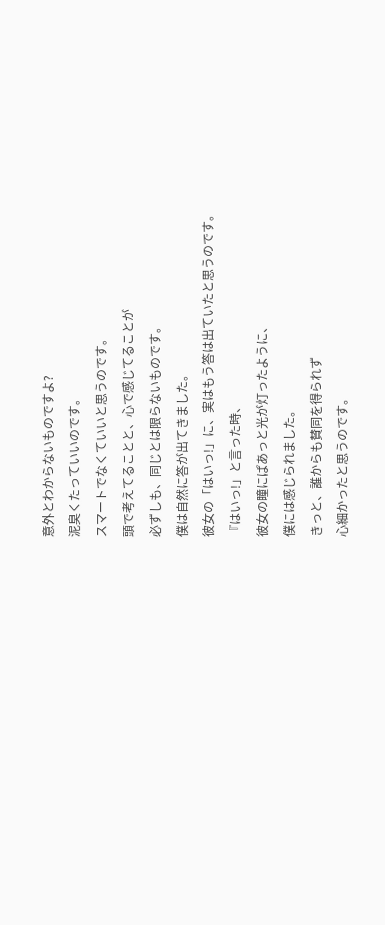意外とわからないものですよ?
泥臭くたっていいのです。
スマートでなくていいと思うのです。
頭で考えてることと、心で感じてることが
必ずしも、同じとは限らないものです。
僕は自然に答が出てきました。
彼女の「はいっ!」に、実はもう答は出ていたと思うのです。
『はいっ!」と言った時、
彼女の瞳にぱあっと光が灯ったように、
僕には感じられました。
きっと、誰からも賛同を得られず
心細かったと思うのです。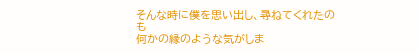そんな時に僕を思い出し、尋ねてくれたのも
何かの縁のような気がしま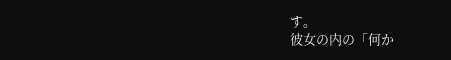す。
彼女の内の「何か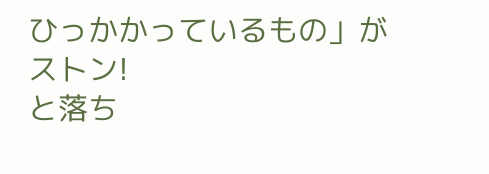ひっかかっているもの」が
ストン!
と落ち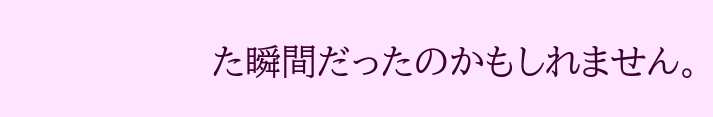た瞬間だったのかもしれません。